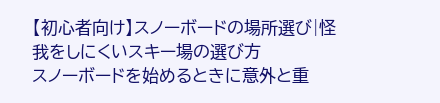【初心者向け】スノーボードの場所選び|怪我をしにくいスキー場の選び方
スノーボードを始めるときに意外と重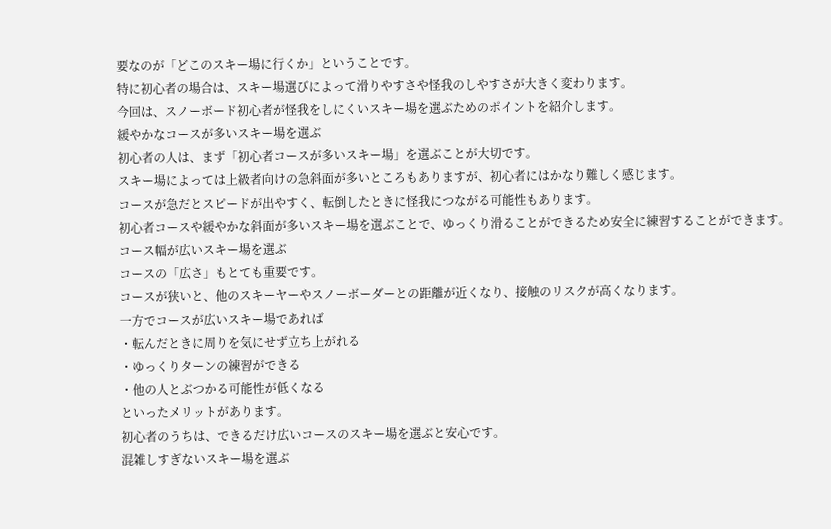要なのが「どこのスキー場に行くか」ということです。
特に初心者の場合は、スキー場選びによって滑りやすさや怪我のしやすさが大きく変わります。
今回は、スノーボード初心者が怪我をしにくいスキー場を選ぶためのポイントを紹介します。
緩やかなコースが多いスキー場を選ぶ
初心者の人は、まず「初心者コースが多いスキー場」を選ぶことが大切です。
スキー場によっては上級者向けの急斜面が多いところもありますが、初心者にはかなり難しく感じます。
コースが急だとスピードが出やすく、転倒したときに怪我につながる可能性もあります。
初心者コースや緩やかな斜面が多いスキー場を選ぶことで、ゆっくり滑ることができるため安全に練習することができます。
コース幅が広いスキー場を選ぶ
コースの「広さ」もとても重要です。
コースが狭いと、他のスキーヤーやスノーボーダーとの距離が近くなり、接触のリスクが高くなります。
一方でコースが広いスキー場であれば
・転んだときに周りを気にせず立ち上がれる
・ゆっくりターンの練習ができる
・他の人とぶつかる可能性が低くなる
といったメリットがあります。
初心者のうちは、できるだけ広いコースのスキー場を選ぶと安心です。
混雑しすぎないスキー場を選ぶ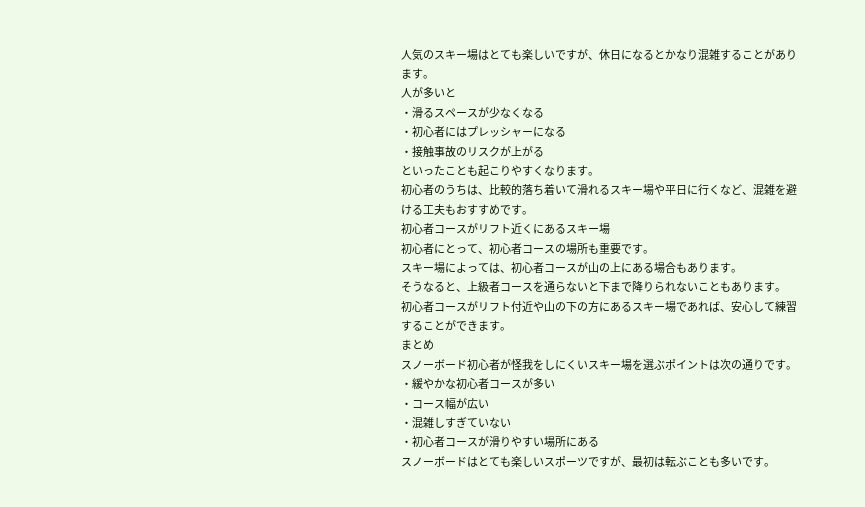人気のスキー場はとても楽しいですが、休日になるとかなり混雑することがあります。
人が多いと
・滑るスペースが少なくなる
・初心者にはプレッシャーになる
・接触事故のリスクが上がる
といったことも起こりやすくなります。
初心者のうちは、比較的落ち着いて滑れるスキー場や平日に行くなど、混雑を避ける工夫もおすすめです。
初心者コースがリフト近くにあるスキー場
初心者にとって、初心者コースの場所も重要です。
スキー場によっては、初心者コースが山の上にある場合もあります。
そうなると、上級者コースを通らないと下まで降りられないこともあります。
初心者コースがリフト付近や山の下の方にあるスキー場であれば、安心して練習することができます。
まとめ
スノーボード初心者が怪我をしにくいスキー場を選ぶポイントは次の通りです。
・緩やかな初心者コースが多い
・コース幅が広い
・混雑しすぎていない
・初心者コースが滑りやすい場所にある
スノーボードはとても楽しいスポーツですが、最初は転ぶことも多いです。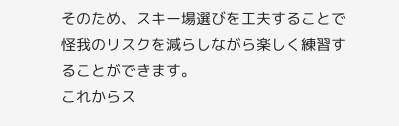そのため、スキー場選びを工夫することで怪我のリスクを減らしながら楽しく練習することができます。
これからス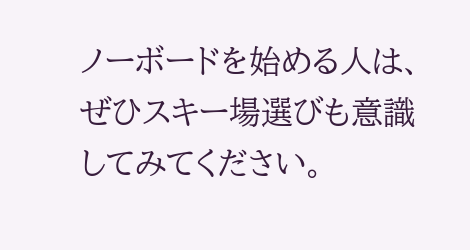ノーボードを始める人は、ぜひスキー場選びも意識してみてください。